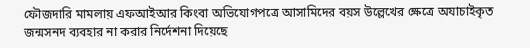ফৌজদারি মামলায় এফআইআর কিংবা অভিযোগপত্রে আসামিদের বয়স উল্লেখের ক্ষেত্রে অযাচাইকৃত জন্মসনদ ব্যবহার না করার নির্দেশনা দিয়েছে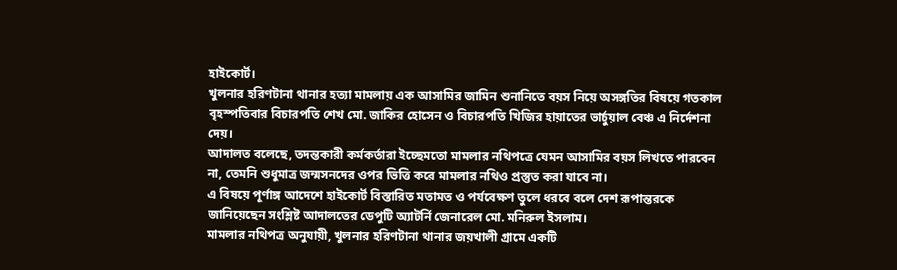হাইকোর্ট।
খুলনার হরিণটানা থানার হত্যা মামলায় এক আসামির জামিন শুনানিতে বয়স নিয়ে অসঙ্গতির বিষয়ে গতকাল বৃহস্পতিবার বিচারপতি শেখ মো. জাকির হোসেন ও বিচারপতি খিজির হায়াতের ভার্চুয়াল বেঞ্চ এ নির্দেশনা দেয়।
আদালত বলেছে, তদন্তকারী কর্মকর্তারা ইচ্ছেমতো মামলার নথিপত্রে যেমন আসামির বয়স লিখতে পারবেন না, তেমনি শুধুমাত্র জন্মসনদের ওপর ভিত্তি করে মামলার নথিও প্রস্তুত করা যাবে না।
এ বিষয়ে পূর্ণাঙ্গ আদেশে হাইকোর্ট বিস্তারিত মতামত ও পর্যবেক্ষণ তুলে ধরবে বলে দেশ রূপান্তরকে জানিয়েছেন সংশ্লিষ্ট আদালতের ডেপুটি অ্যাটর্নি জেনারেল মো. মনিরুল ইসলাম।
মামলার নথিপত্র অনুযায়ী, খুলনার হরিণটানা থানার জয়খালী গ্রামে একটি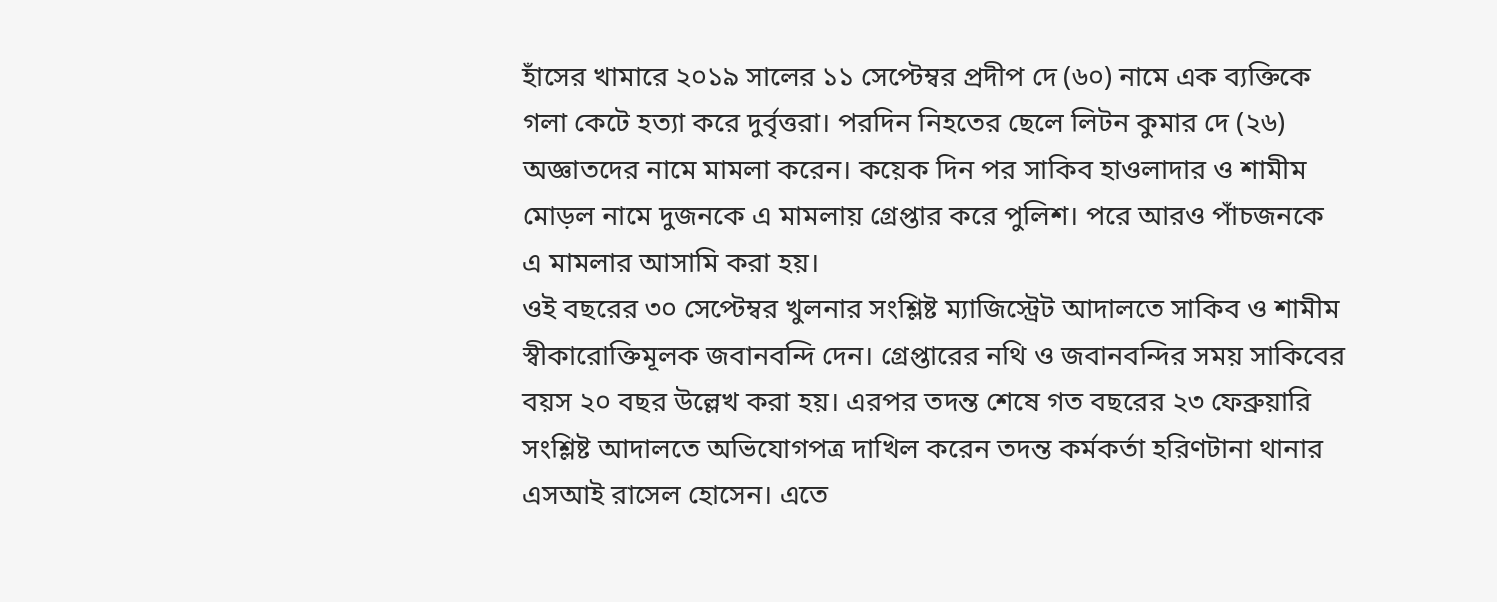হাঁসের খামারে ২০১৯ সালের ১১ সেপ্টেম্বর প্রদীপ দে (৬০) নামে এক ব্যক্তিকে গলা কেটে হত্যা করে দুর্বৃত্তরা। পরদিন নিহতের ছেলে লিটন কুমার দে (২৬) অজ্ঞাতদের নামে মামলা করেন। কয়েক দিন পর সাকিব হাওলাদার ও শামীম মোড়ল নামে দুজনকে এ মামলায় গ্রেপ্তার করে পুলিশ। পরে আরও পাঁচজনকে এ মামলার আসামি করা হয়।
ওই বছরের ৩০ সেপ্টেম্বর খুলনার সংশ্লিষ্ট ম্যাজিস্ট্রেট আদালতে সাকিব ও শামীম স্বীকারোক্তিমূলক জবানবন্দি দেন। গ্রেপ্তারের নথি ও জবানবন্দির সময় সাকিবের বয়স ২০ বছর উল্লেখ করা হয়। এরপর তদন্ত শেষে গত বছরের ২৩ ফেব্রুয়ারি সংশ্লিষ্ট আদালতে অভিযোগপত্র দাখিল করেন তদন্ত কর্মকর্তা হরিণটানা থানার এসআই রাসেল হোসেন। এতে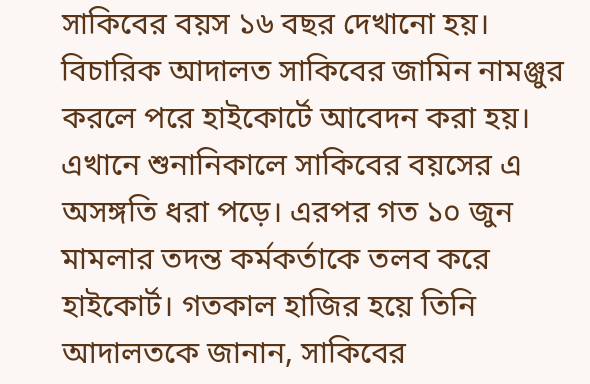সাকিবের বয়স ১৬ বছর দেখানো হয়।
বিচারিক আদালত সাকিবের জামিন নামঞ্জুর করলে পরে হাইকোর্টে আবেদন করা হয়। এখানে শুনানিকালে সাকিবের বয়সের এ অসঙ্গতি ধরা পড়ে। এরপর গত ১০ জুন মামলার তদন্ত কর্মকর্তাকে তলব করে হাইকোর্ট। গতকাল হাজির হয়ে তিনি আদালতকে জানান, সাকিবের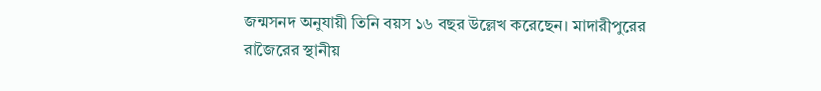জন্মসনদ অনুযায়ী তিনি বয়স ১৬ বছর উল্লেখ করেছেন। মাদারীপুরের রাজৈরের স্থানীয়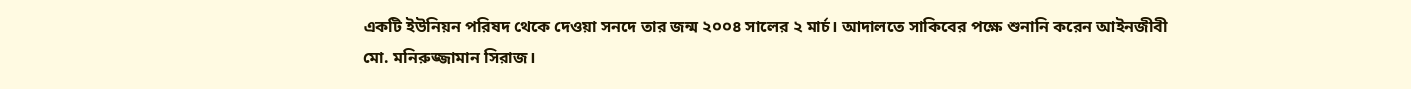একটি ইউনিয়ন পরিষদ থেকে দেওয়া সনদে তার জন্ম ২০০৪ সালের ২ মার্চ। আদালতে সাকিবের পক্ষে শুনানি করেন আইনজীবী মো. মনিরুজ্জামান সিরাজ।